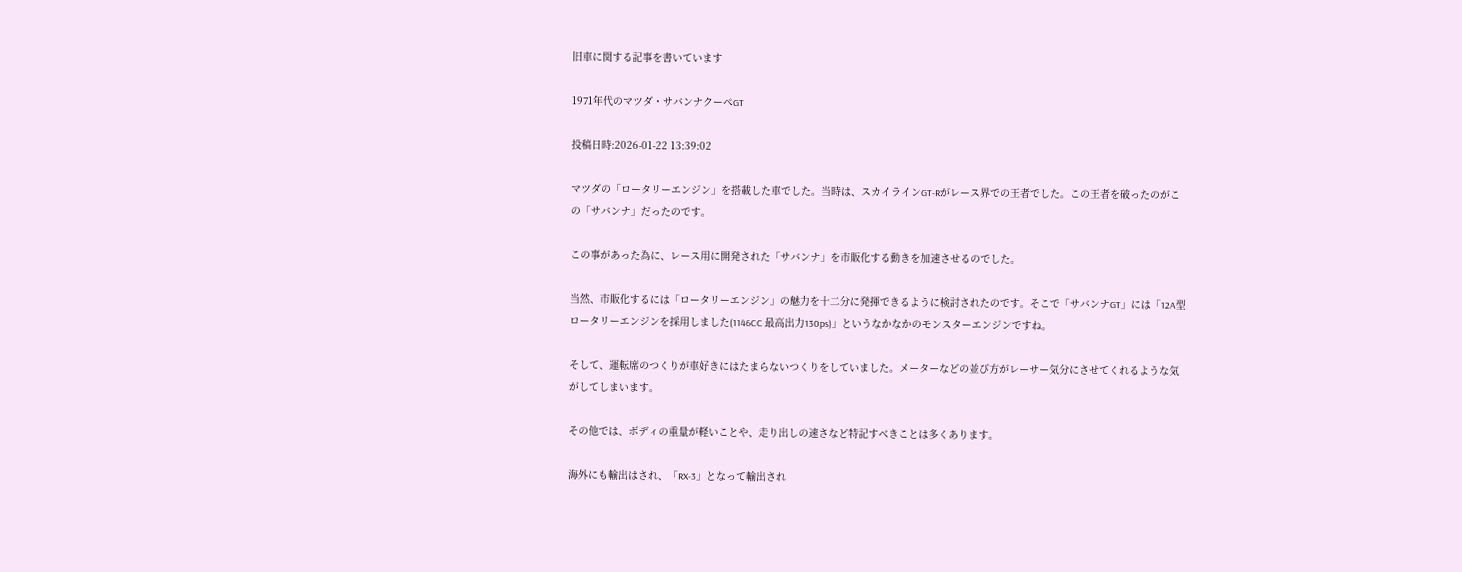旧車に関する記事を書いています

1971年代のマツダ・サバンナクーペGT

投稿日時:2026-01-22 13:39:02

マツダの「ロータリーエンジン」を搭載した車でした。当時は、スカイラインGT-Rがレース界での王者でした。この王者を破ったのがこの「サバンナ」だったのです。

この事があった為に、レース用に開発された「サバンナ」を市販化する動きを加速させるのでした。

当然、市販化するには「ロータリーエンジン」の魅力を十二分に発揮できるように検討されたのです。そこで「サバンナGT」には「12A型ロータリーエンジンを採用しました(1146CC 最高出力130ps)」というなかなかのモンスターエンジンですね。

そして、運転席のつくりが車好きにはたまらないつくりをしていました。メーターなどの並び方がレーサー気分にさせてくれるような気がしてしまいます。

その他では、ボディの重量が軽いことや、走り出しの速さなど特記すべきことは多くあります。

海外にも輸出はされ、「RX-3」となって輸出され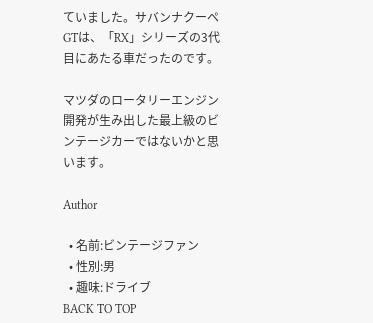ていました。サバンナクーペGTは、「RX」シリーズの3代目にあたる車だったのです。

マツダのロータリーエンジン開発が生み出した最上級のビンテージカーではないかと思います。

Author

  • 名前:ビンテージファン
  • 性別:男
  • 趣味:ドライブ
BACK TO TOP